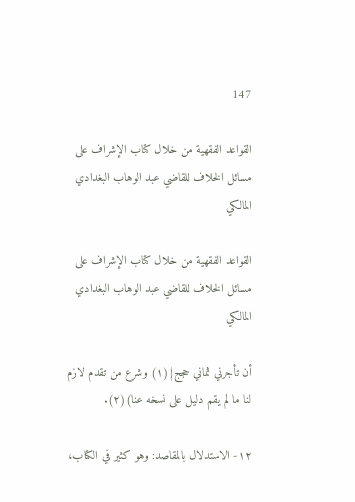147

القواعد الفقهية من خلال كتاب الإشراف على مسائل الخلاف للقاضي عبد الوهاب البغدادي المالكي

القواعد الفقهية من خلال كتاب الإشراف على مسائل الخلاف للقاضي عبد الوهاب البغدادي المالكي

أن تأجرني ثماني حجج}(١) وشرع من تقدم لازم لنا ما لم يقم دليل على نسخه عنا)(٢).

١٢- الاستدلال بالمقاصد: وهو كثير في الكتاب،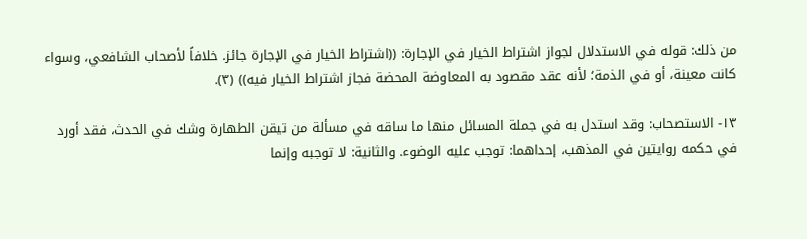من ذلك: قوله في الاستدلال لجواز اشتراط الخيار في الإجارة: ((اشتراط الخيار في الإجارة جائز. خلافاً لأصحاب الشافعي، وسواء كانت معينة، أو في الذمة؛ لأنه عقد مقصود به المعاوضة المحضة فجاز اشتراط الخيار فيه)) (٣).

١٣- الاستصحاب: وقد استدل به في جملة المسائل منها ما ساقه في مسألة من تيقن الطهارة وشك في الحدث، فقد أورد في حكمه روايتين في المذهب، إحداهما: توجب عليه الوضوء. والثانية: لا توجبه وإنما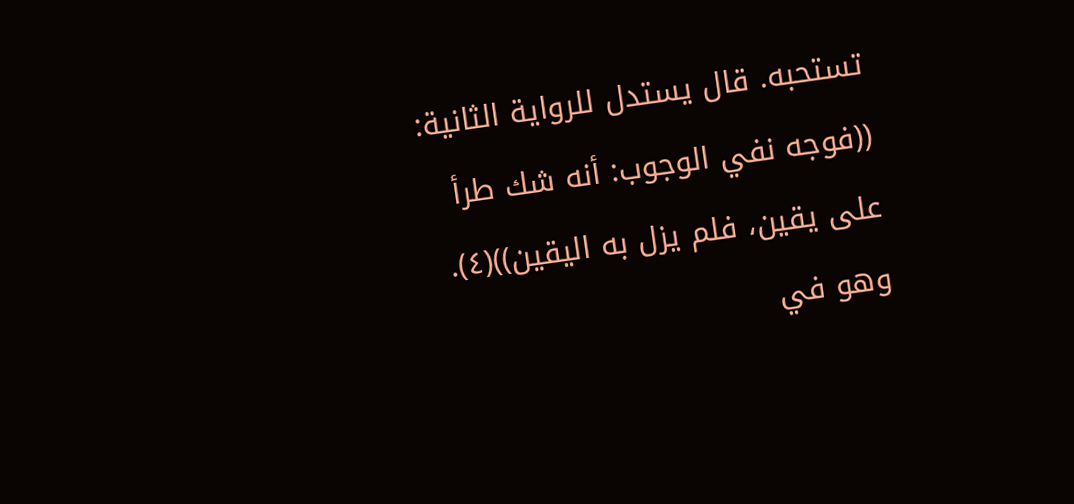تستحبه. قال يستدل للرواية الثانية: ((فوجه نفي الوجوب: أنه شك طرأ على يقين، فلم يزل به اليقين))(٤). وهو في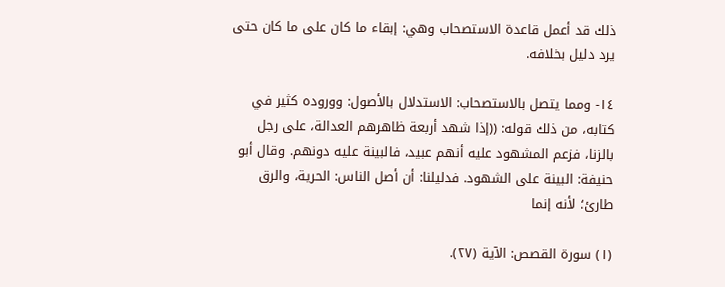ذلك قد أعمل قاعدة الاستصحاب وهي: إبقاء ما كان على ما كان حتى يرد دليل بخلافه.

١٤- ومما يتصل بالاستصحاب: الاستدلال بالأصول: ووروده كثير في كتابه، من ذلك قوله: ((إذا شهد أربعة ظاهرهم العدالة، على رجل بالزنا، فزعم المشهود عليه أنهم عبيد، فالبينة عليه دونهم. وقال أبو حنيفة: البينة على الشهود. فدليلنا: أن أصل الناس: الحرية، والرق طارئ؛ لأنه إنما

(١) سورة القصص: الآية (٢٧).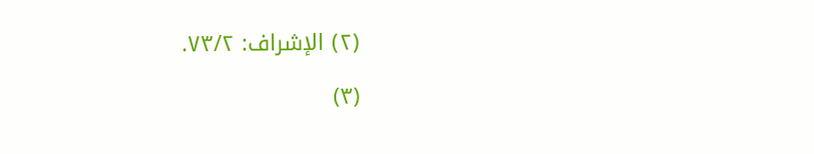(٢) الإشراف: ٧٣/٢.

(٣)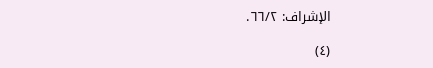الإشراف: ٦٦/٢.

(٤)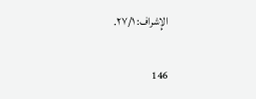الإِشراف: ٢٧/١.

146